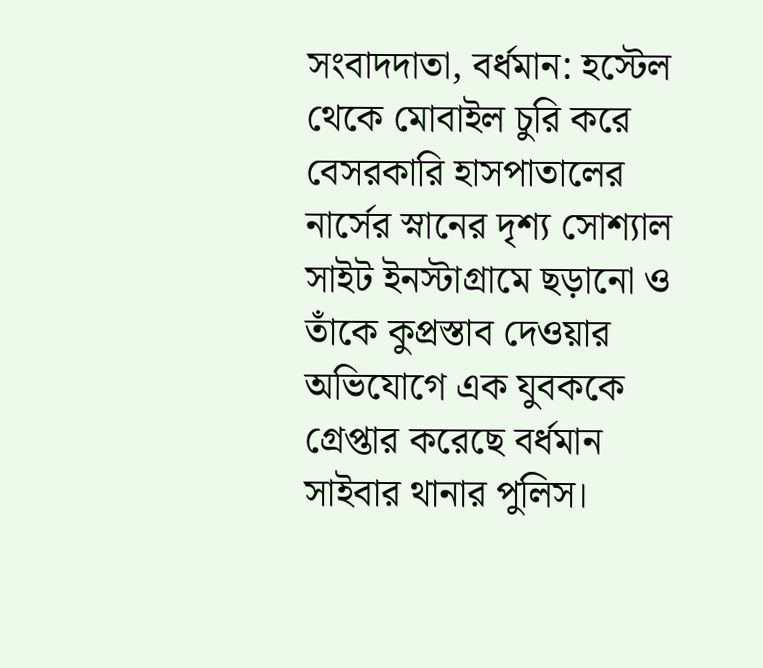সংবাদদাতা, বর্ধমান: হস্টেল থেকে মোবাইল চুরি করে বেসরকারি হাসপাতালের নার্সের স্নানের দৃশ্য সোশ্যাল সাইট ইনস্টাগ্রামে ছড়ানো ও তাঁকে কুপ্রস্তাব দেওয়ার অভিযোগে এক যুবককে গ্রেপ্তার করেছে বর্ধমান সাইবার থানার পুলিস।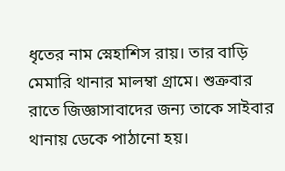ধৃতের নাম স্নেহাশিস রায়। তার বাড়ি মেমারি থানার মালম্বা গ্রামে। শুক্রবার রাতে জিজ্ঞাসাবাদের জন্য তাকে সাইবার থানায় ডেকে পাঠানো হয়।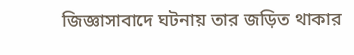জিজ্ঞাসাবাদে ঘটনায় তার জড়িত থাকার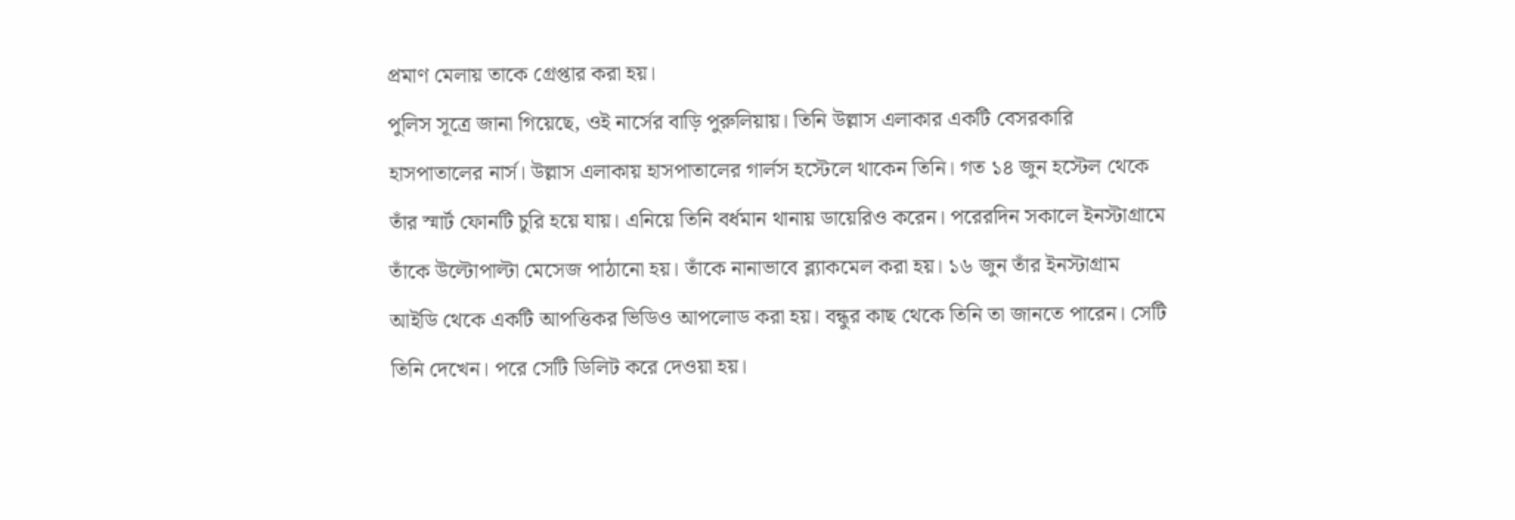প্রমাণ মেলায় তাকে গ্রেপ্তার করা হয়।
পুলিস সূত্রে জানা গিয়েছে, ওই নার্সের বাড়ি পুরুলিয়ায়। তিনি উল্লাস এলাকার একটি বেসরকারি হাসপাতালের নার্স। উল্লাস এলাকায় হাসপাতালের গার্লস হস্টেলে থাকেন তিনি। গত ১৪ জুন হস্টেল থেকে তাঁর স্মার্ট ফোনটি চুরি হয়ে যায়। এনিয়ে তিনি বর্ধমান থানায় ডায়েরিও করেন। পরেরদিন সকালে ইনস্টাগ্রামে তাঁকে উল্টোপাল্টা মেসেজ পাঠানো হয়। তাঁকে নানাভাবে ব্ল্যাকমেল করা হয়। ১৬ জুন তাঁর ইনস্টাগ্রাম আইডি থেকে একটি আপত্তিকর ভিডিও আপলোড করা হয়। বন্ধুর কাছ থেকে তিনি তা জানতে পারেন। সেটি তিনি দেখেন। পরে সেটি ডিলিট করে দেওয়া হয়।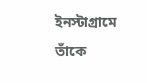ইনস্টাগ্রামে তাঁকে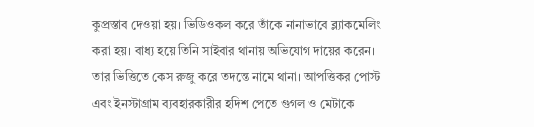কুপ্রস্তাব দেওয়া হয়। ভিডিওকল করে তাঁকে নানাভাবে ব্ল্যাকমেলিং করা হয়। বাধ্য হয়ে তিনি সাইবার থানায় অভিযোগ দায়ের করেন। তার ভিত্তিতে কেস রুজু করে তদন্তে নামে থানা। আপত্তিকর পোস্ট এবং ইনস্টাগ্রাম ব্যবহারকারীর হদিশ পেতে গুগল ও মেটাকে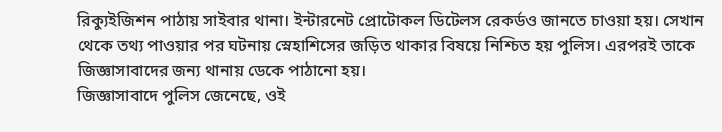রিক্যুইজিশন পাঠায় সাইবার থানা। ইন্টারনেট প্রোটোকল ডিটেলস রেকর্ডও জানতে চাওয়া হয়। সেখান থেকে তথ্য পাওয়ার পর ঘটনায় স্নেহাশিসের জড়িত থাকার বিষয়ে নিশ্চিত হয় পুলিস। এরপরই তাকে জিজ্ঞাসাবাদের জন্য থানায় ডেকে পাঠানো হয়।
জিজ্ঞাসাবাদে পুলিস জেনেছে, ওই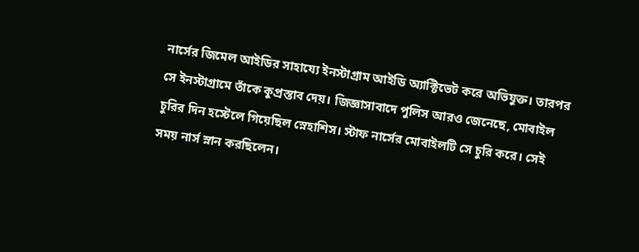নার্সের জিমেল আইডির সাহায্যে ইনস্টাগ্রাম আইডি অ্যাক্টিভেট করে অভিযুক্ত। তারপর সে ইনস্টাগ্রামে তাঁকে কুপ্রস্তাব দেয়। জিজ্ঞাসাবাদে পুলিস আরও জেনেছে, মোবাইল চুরির দিন হস্টেলে গিয়েছিল স্নেহাশিস। স্টাফ নার্সের মোবাইলটি সে চুরি করে। সেই সময় নার্স স্নান করছিলেন।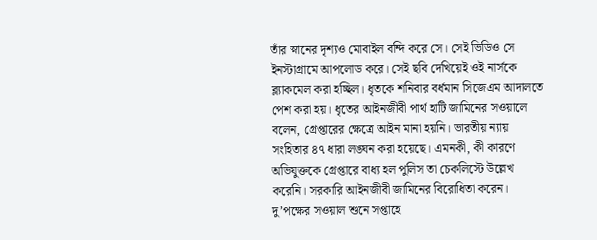তাঁর স্নানের দৃশ্যও মোবাইল বন্দি করে সে। সেই ভিডিও সে ইনস্টাগ্রামে আপলোড করে। সেই ছবি দেখিয়েই ওই নার্সকে ব্ল্যাকমেল করা হচ্ছিল। ধৃতকে শনিবার বর্ধমান সিজেএম আদালতে পেশ করা হয়। ধৃতের আইনজীবী পার্থ হাটি জামিনের সওয়ালে বলেন, গ্রেপ্তারের ক্ষেত্রে আইন মানা হয়নি। ভারতীয় ন্যায় সংহিতার ৪৭ ধারা লঙ্ঘন করা হয়েছে। এমনকী, কী কারণে অভিযুক্তকে গ্রেপ্তারে বাধ্য হল পুলিস তা চেকলিস্টে উল্লেখ করেনি। সরকারি আইনজীবী জামিনের বিরোধিতা করেন। দু’পক্ষের সওয়াল শুনে সপ্তাহে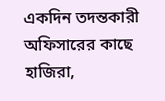একদিন তদন্তকারী অফিসারের কাছে হাজিরা,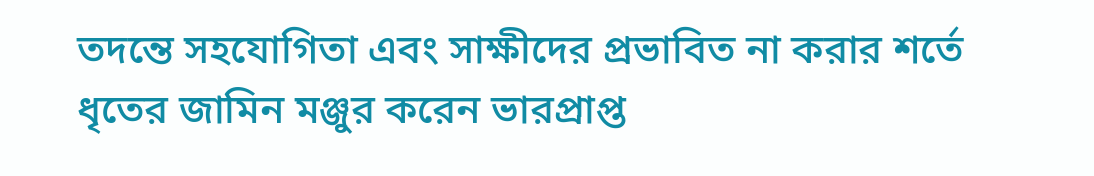তদন্তে সহযোগিতা এবং সাক্ষীদের প্রভাবিত না করার শর্তে ধৃতের জামিন মঞ্জুর করেন ভারপ্রাপ্ত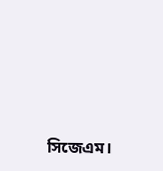সিজেএম।